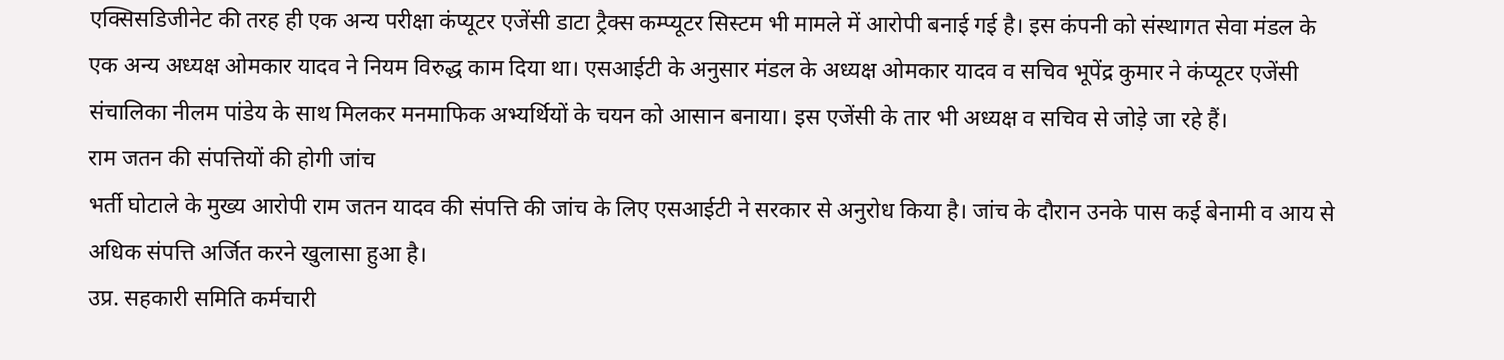एक्सिसडिजीनेट की तरह ही एक अन्य परीक्षा कंप्यूटर एजेंसी डाटा ट्रैक्स कम्प्यूटर सिस्टम भी मामले में आरोपी बनाई गई है। इस कंपनी को संस्थागत सेवा मंडल के एक अन्य अध्यक्ष ओमकार यादव ने नियम विरुद्ध काम दिया था। एसआईटी के अनुसार मंडल के अध्यक्ष ओमकार यादव व सचिव भूपेंद्र कुमार ने कंप्यूटर एजेंसी संचालिका नीलम पांडेय के साथ मिलकर मनमाफिक अभ्यर्थियों के चयन को आसान बनाया। इस एजेंसी के तार भी अध्यक्ष व सचिव से जोड़े जा रहे हैं।
राम जतन की संपत्तियों की होगी जांच
भर्ती घोटाले के मुख्य आरोपी राम जतन यादव की संपत्ति की जांच के लिए एसआईटी ने सरकार से अनुरोध किया है। जांच के दौरान उनके पास कई बेनामी व आय से अधिक संपत्ति अर्जित करने खुलासा हुआ है।
उप्र. सहकारी समिति कर्मचारी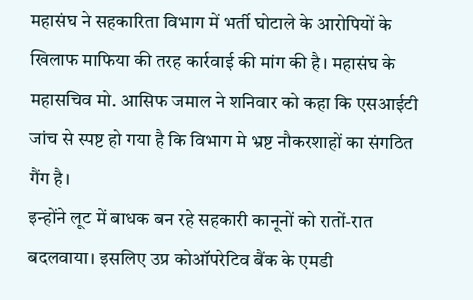महासंघ ने सहकारिता विभाग में भर्ती घोटाले के आरोपियों के खिलाफ माफिया की तरह कार्रवाई की मांग की है। महासंघ के महासचिव मो. आसिफ जमाल ने शनिवार को कहा कि एसआईटी जांच से स्पष्ट हो गया है कि विभाग मे भ्रष्ट नौकरशाहों का संगठित गैंग है।
इन्होंने लूट में बाधक बन रहे सहकारी कानूनों को रातों-रात बदलवाया। इसलिए उप्र कोऑपरेटिव बैंक के एमडी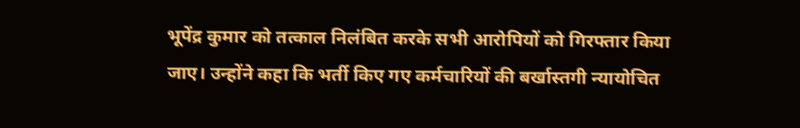भूपेंद्र कुमार को तत्काल निलंबित करके सभी आरोपियों को गिरफ्तार किया जाए। उन्होंने कहा कि भर्ती किए गए कर्मचारियों की बर्खास्तगी न्यायोचित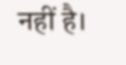नहीं है।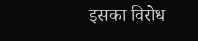इसका विरोध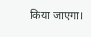किया जाएगा।